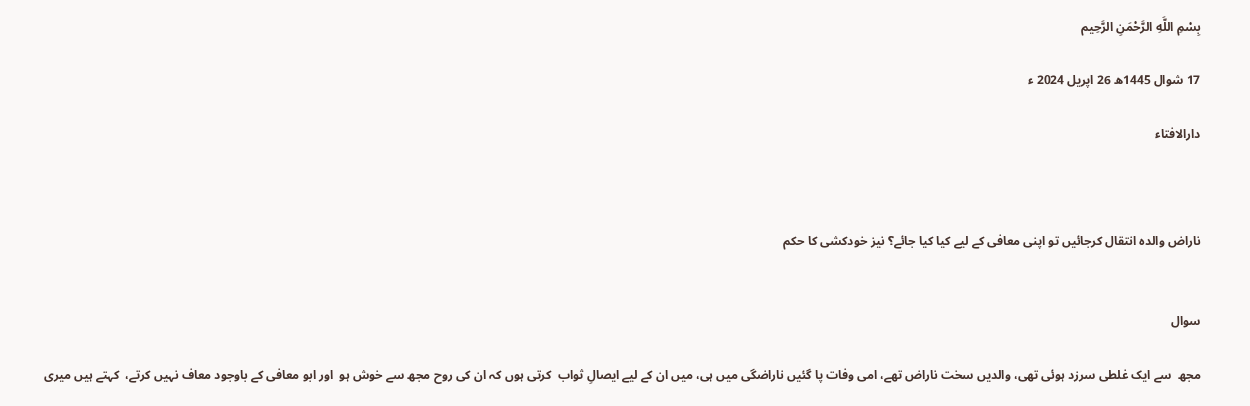بِسْمِ اللَّهِ الرَّحْمَنِ الرَّحِيم

17 شوال 1445ھ 26 اپریل 2024 ء

دارالافتاء



ناراض والدہ انتقال کرجائیں تو اپنی معافی کے لیے کیا کیا جائے؟ نیز خودکشی کا حکم


سوال

مجھ  سے ایک غلطی سرزد ہوئی تھی، والدیں سخت ناراض تھے، امی وفات پا گئیں ناراضگی میں ہی، میں ان کے لیے ایصالِ ثواب  کرتی ہوں کہ ان کی روح مجھ سے خوش ہو  اور ابو معافی کے باوجود معاف نہیں کرتے،  کہتے ہیں میری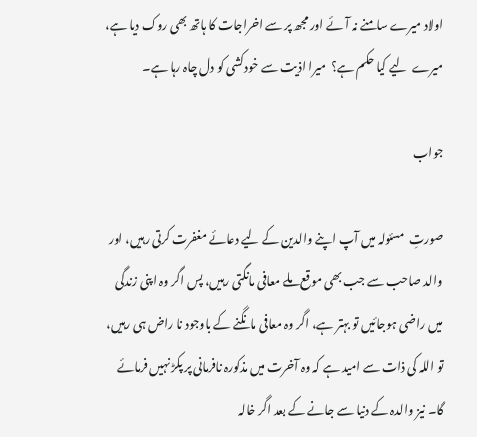اولاد میرے سامنے نہ آئے اور مجھ پر سے اخراجات کا ہاتھ بھی روک دیا ہے، میرے  لیے کیا حکم ہے؟  میرا اذیت سے خودکشی کو دل چاہ رہا ہے۔

جواب

صورتِ  مسئولہ میں آپ اپنے والدین کے لیے دعائے مغفرت کرتی رہیں، اور والد صاحب سے جب بھی موقع ملے معافی مانگتی رہیں، پس اگر وہ اپنی زندگی میں راضی ہوجائیں تو بہتر ہے، اگر وہ معافی مانگنے کے باوجود نا راض ہی رہیں، تو اللہ کی ذات سے امید ہے کہ وہ آخرت میں مذکورہ نافرمانی پر پکڑ نہیں فرمائے گا۔ نیز والدہ کے دنیا سے جانے کے بعد اگر خالہ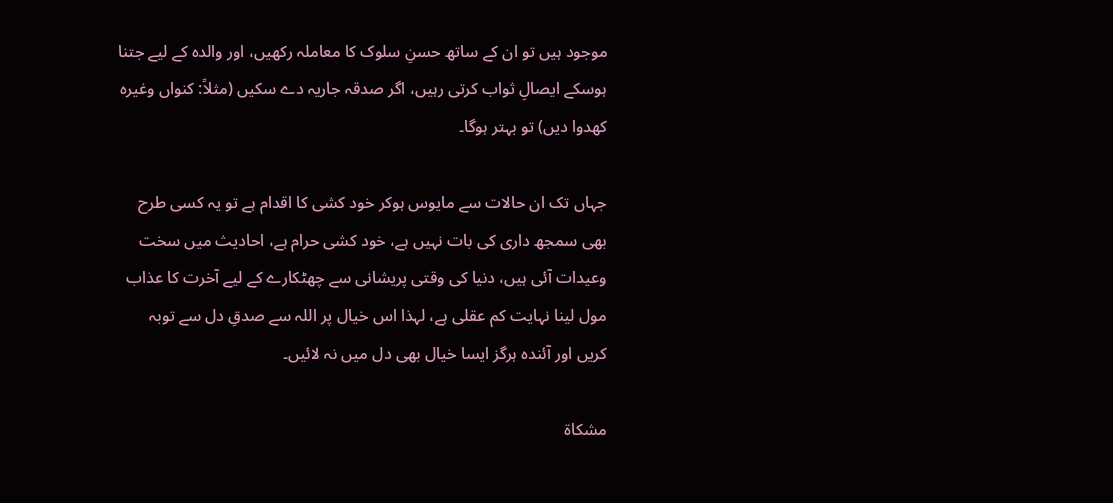موجود ہیں تو ان کے ساتھ حسنِ سلوک کا معاملہ رکھیں، اور والدہ کے لیے جتنا ہوسکے ایصالِ ثواب کرتی رہیں، اگر صدقہ جاریہ دے سکیں (مثلاً: کنواں وغیرہ کھدوا دیں) تو بہتر ہوگا۔

جہاں تک ان حالات سے مایوس ہوکر خود کشی کا اقدام ہے تو یہ کسی طرح بھی سمجھ داری کی بات نہیں ہے، خود کشی حرام ہے، احادیث میں سخت وعیدات آئی ہیں، دنیا کی وقتی پریشانی سے چھٹکارے کے لیے آخرت کا عذاب مول لینا نہایت کم عقلی ہے، لہذا اس خیال پر اللہ سے صدقِ دل سے توبہ کریں اور آئندہ ہرگز ایسا خیال بھی دل میں نہ لائیں۔

مشکاة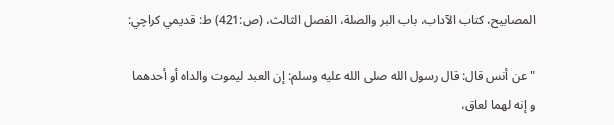المصابیح، کتاب الآداب، باب البر والصلة، الفصل الثالث، (ص:421) ط: قدیمي کراچي:

"عن أنس قال: قال رسول الله صلی الله علیه وسلم: إن العبد لیموت والداه أو أحدهما و إنه لهما لعاق،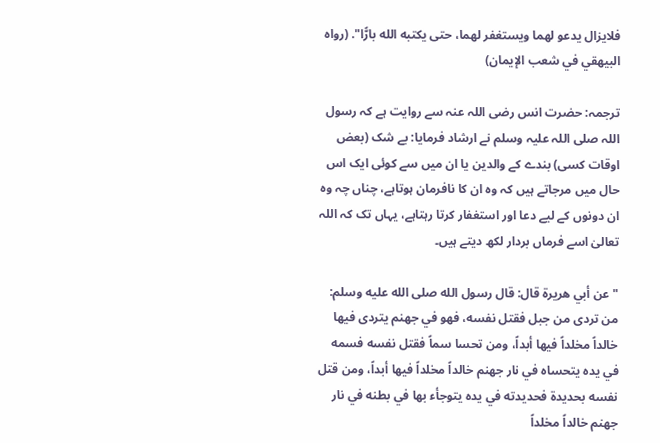فلایزال یدعو لهما ویستغفر لهما، حتی یکتبه الله بارًّا". (رواه البیهقي في شعب الإیمان)

ترجمہ: حضرت انس رضی اللہ عنہ سے روایت ہے کہ رسول اللہ صلی اللہ علیہ وسلم نے ارشاد فرمایا: بے شک (بعض اوقات کسی) بندے کے والدین یا ان میں سے کوئی ایک اس حال میں مرجاتے ہیں کہ وہ ان کا نافرمان ہوتاہے، چناں چہ وہ ان دونوں کے لیے دعا اور استغفار کرتا رہتاہے، یہاں تک کہ اللہ تعالیٰ اسے فرماں بردار لکھ دیتے ہیں۔

"عن أبي هریرة قال: قال رسول الله صلی الله علیه وسلم: من تردی من جبل فقتل نفسه، فهو في جهنم یتردی فیها خالداً مخلداً فیها أبداً، ومن تحسا سماً فقتل نفسه فسمه في یده یتحساه في نار جهنم خالداً مخلداً فیها أبداً، ومن قتل نفسه بحدیدة فحدیدته في یده یتوجأء بها في بطنه في نار جهنم خالداً مخلداً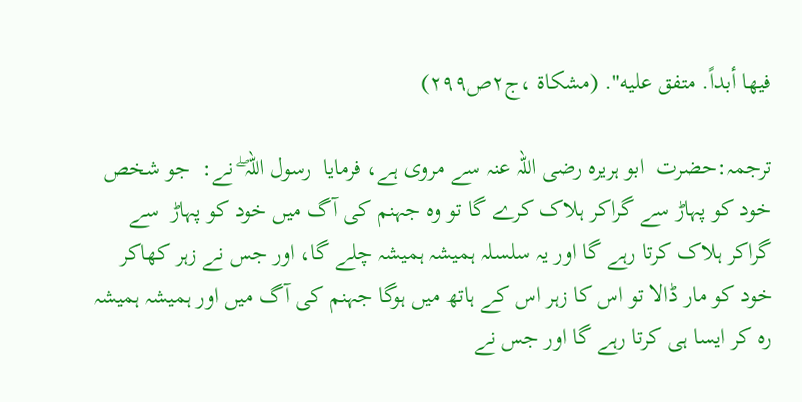فیها أبداً. متفق علیه". (مشکاة ،ج٢ص٢٩٩)

ترجمہ:حضرت  ابو ہریرہ رضی اللہ عنہ سے مروی ہے، فرمایا  رسول اللہ ۖ نے:  جو شخص خود کو پہاڑ سے گراکر ہلاک کرے گا تو وہ جہنم کی آگ میں خود کو پہاڑ  سے گراکر ہلاک کرتا رہے گا اور یہ سلسلہ ہمیشہ ہمیشہ چلے گا، اور جس نے زہر کھاکر خود کو مار ڈالا تو اس کا زہر اس کے ہاتھ میں ہوگا جہنم کی آگ میں اور ہمیشہ ہمیشہ رہ کر ایسا ہی کرتا رہے گا اور جس نے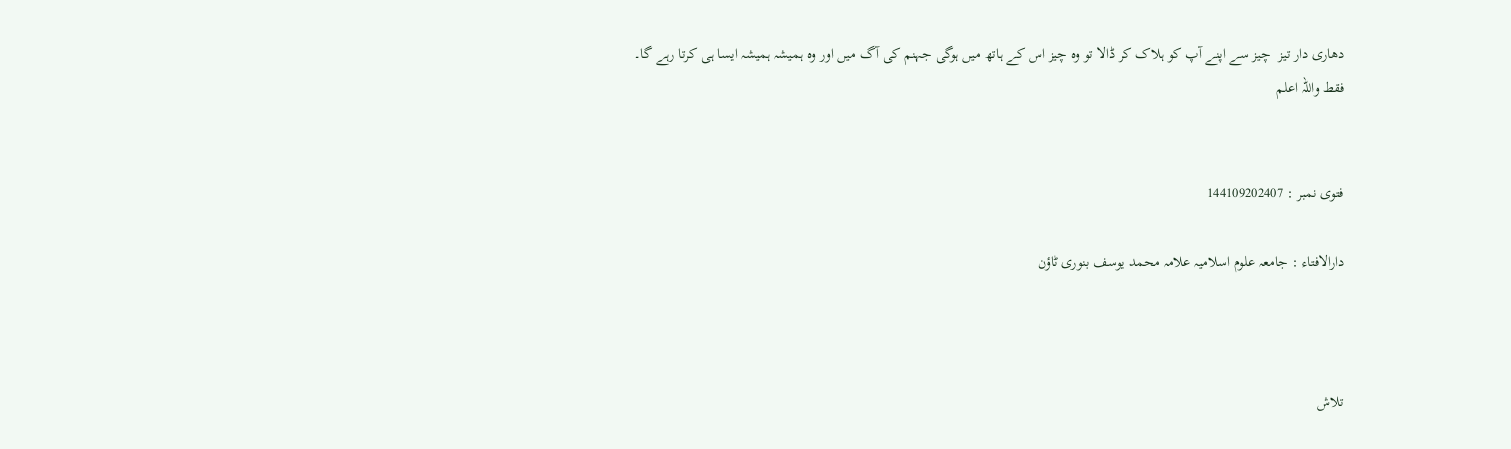دھاری دار تیز  چیز سے اپنے آپ کو ہلاک کر ڈالا تو وہ چیز اس کے ہاتھ میں ہوگی جہنم کی آگ میں اور وہ ہمیشہ ہمیشہ ایسا ہی کرتا رہے گا۔ فقط واللہ اعلم


فتوی نمبر : 144109202407

دارالافتاء : جامعہ علوم اسلامیہ علامہ محمد یوسف بنوری ٹاؤن



تلاش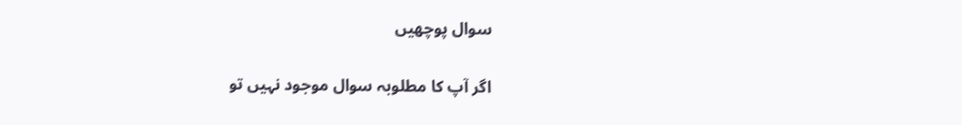سوال پوچھیں

اگر آپ کا مطلوبہ سوال موجود نہیں تو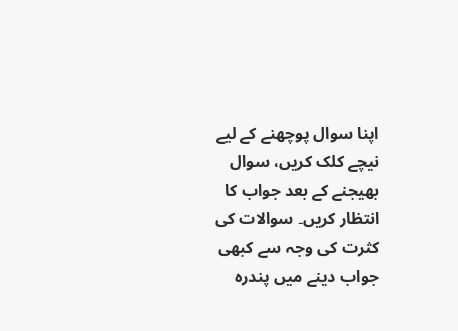اپنا سوال پوچھنے کے لیے نیچے کلک کریں، سوال بھیجنے کے بعد جواب کا انتظار کریں۔ سوالات کی کثرت کی وجہ سے کبھی جواب دینے میں پندرہ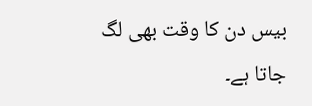بیس دن کا وقت بھی لگ جاتا ہے۔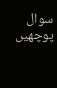سوال پوچھیں